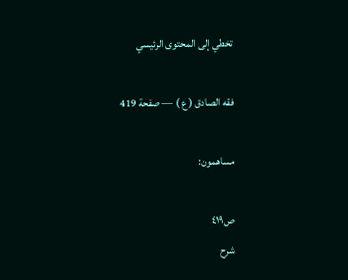تخطي إلى المحتوى الرئيسي

فقه الصادق ( ع ) — صفحة 419

مساهمون:

ص٤١٩
شرح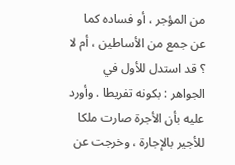من المؤجر ، أو فساده كما عن جمع من الأساطين ، أم لا ؟ قد استدل للأول في الجواهر : بكونه تفريطا . وأورد عليه بأن الأجرة صارت ملكا للأجير بالإجارة ، وخرجت عن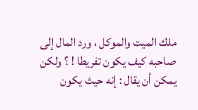ملك الميت والموكل ، ورد المال إلى صاحبه كيف يكون تفريطا ! ؟ ولكن يمكن أن يقال : إنه حيث يكون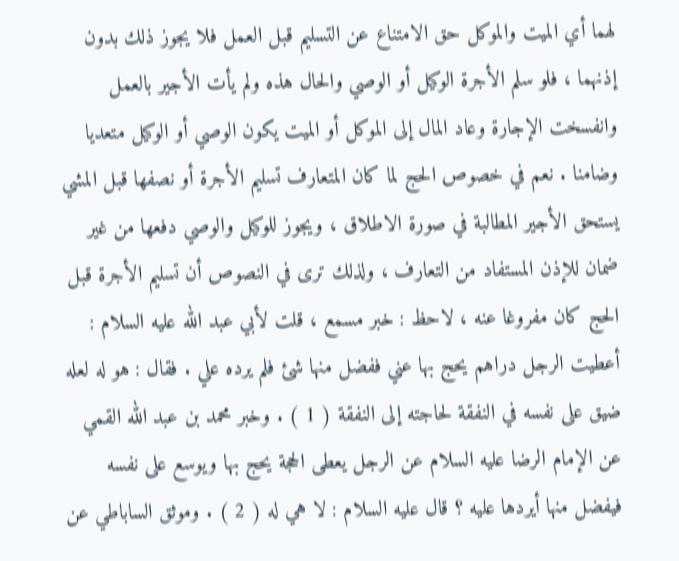لهما أي الميت والموكل حق الامتناع عن التسليم قبل العمل فلا يجوز ذلك بدون إذنهما ، فلو سلم الأجرة الوكيل أو الوصي والحال هذه ولم يأت الأجير بالعمل وانفسخت الإجارة وعاد المال إلى الموكل أو الميت يكون الوصي أو الوكيل متعديا وضامنا . نعم في خصوص الحج لما كان المتعارف تسليم الأجرة أو نصفها قبل المشي يستحق الأجير المطالبة في صورة الاطلاق ، ويجوز للوكيل والوصي دفعها من غير ضمان للإذن المستفاد من التعارف ، ولذلك ترى في النصوص أن تسليم الأجرة قبل الحج كان مفروغا عنه ، لاحظ : خبر مسمع ، قلت لأبي عبد الله عليه السلام : أعطيت الرجل دراهم يحج بها عني ففضل منها شئ فلم يرده علي . فقال : هو له لعله ضيق على نفسه في النفقة لحاجته إلى النفقة ( 1 ) . وخبر محمد بن عبد الله القمي عن الإمام الرضا عليه السلام عن الرجل يعطى الحجة يحج بها ويوسع على نفسه فيفضل منها أيردها عليه ؟ قال عليه السلام : لا هي له ( 2 ) . وموثق الساباطي عن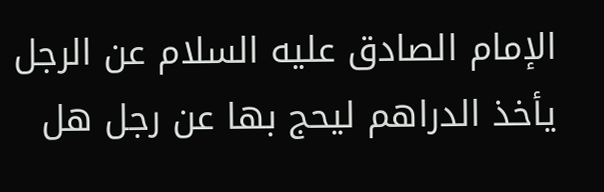الإمام الصادق عليه السلام عن الرجل يأخذ الدراهم ليحج بها عن رجل هل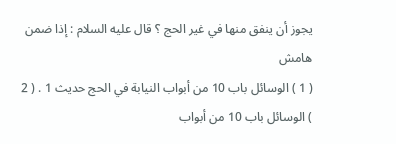يجوز أن ينفق منها في غير الحج ؟ قال عليه السلام : إذا ضمن
هامش
( 1 ) الوسائل باب 10 من أبواب النيابة في الحج حديث 1 . ( 2 ) الوسائل باب 10 من أبواب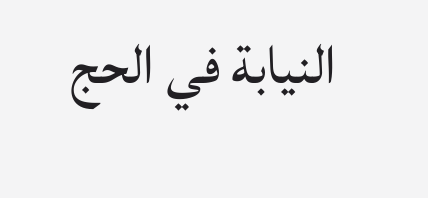النيابة في الحج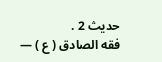حديث 2 .
فقه الصادق ( ع ) —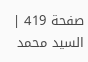صفحة 419 | السيد محمد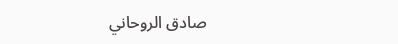صادق الروحاني